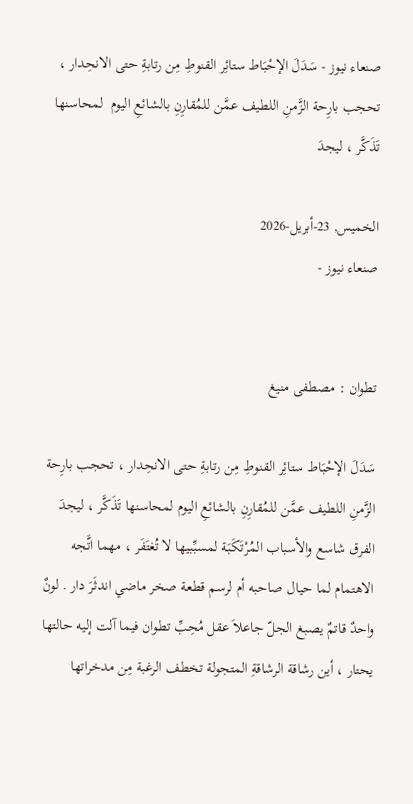صنعاء نيوز - سَدَلَ الإحْبَاط ستائِر القنوطِ مِن رتابةِ حتى الانحِدار ، تحجب بارِحة الزَّمنِ اللطيف عمَّن للمُقارِنِ بالشائعِ اليوم  لمحاسنها تَذَكَّر ، ليجدَ

الخميس, 23-أبريل-2026
صنعاء نيوز -


تطوان : مصطفى منيغ

سَدَلَ الإحْبَاط ستائِر القنوطِ مِن رتابةِ حتى الانحِدار ، تحجب بارِحة الزَّمنِ اللطيف عمَّن للمُقارِنِ بالشائعِ اليوم لمحاسنها تَذَكَّر ، ليجدَ الفرق شاسع والأسباب المُرْتَكَبَة لمسبِّبيها لا تُغتَفَر ، مهما اتَّجه الاهتمام لما حيال صاحبه أم لرسم قطعة صخر ماضي اندثَرَ دار . لونٌ واحدٌ قاتمٌ يصبغ الجلّ جاعلاَ عقل مُحِبِّ تطوان فيما آلت إليه حالتها يحتار ، أين رشاقة الرشاقةِ المتجولة تخطف الرغبة مِن مدخراتها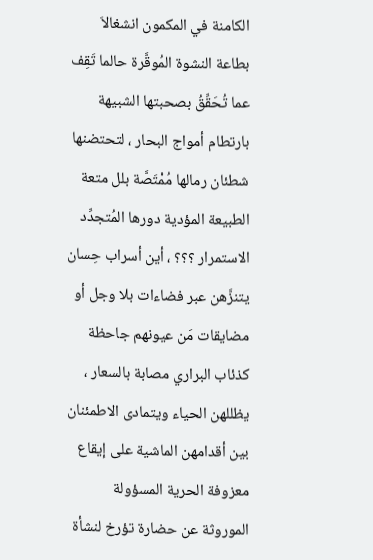الكامنة في المكمون انشغالاَ بطاعة النشوة المُوقَّرة حالما تَقِف عما تُحَقِّقُ بصحبتها الشبيهة بارتطام أمواج البحار ، لتحتضنها شطئان رمالها مُمْتَصَّة بلل متعة الطبيعة المؤدية دورها المُتجدِّد الاستمرار ؟؟؟ ، أين أسراب حِسان يتنزَّهن عبر فضاءات بلا وجل أو مضايقات مَن عيونهم جاحظة كذئاب البراري مصابة بالسعار ، يظللهن الحياء ويتمادى الاطمئنان بين أقدامهن الماشية على إيقاع معزوفة الحرية المسؤولة الموروثة عن حضارة تؤرخ لنشأة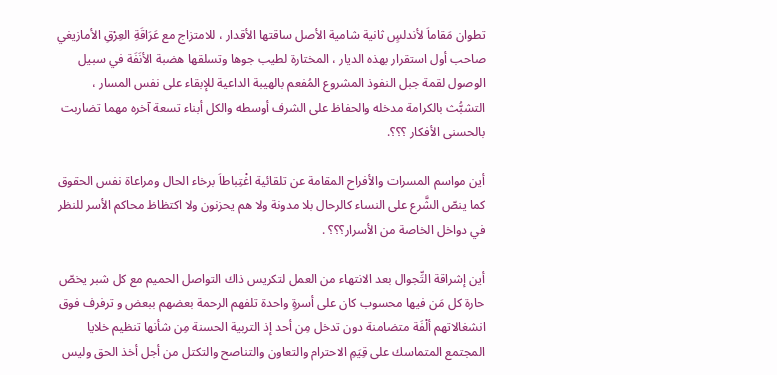تطوان مَقاماَ لأندلسٍ ثانية شامية الأصل ساقتها الأقدار ، للامتزاج مع عَرَاقَةِ العِرْقِ الأمازيغي صاحب أول استقرار بهذه الديار ، المختارة لطيب جوها وتسلقها هضبة الأنَفَة في سبيل الوصول لقمة جبل النفوذ المشروع المُفعم بالهيبة الداعية للإبقاء على نفس المسار ، التشبُّث بالكرامة مدخله والحفاظ على الشرف أوسطه والكل أبناء تسعة آخره مهما تضاربت بالحسنى الأفكار ؟؟؟.

أين مواسم المسرات والأفراح المقامة عن تلقائية اغْتِباطاَ برخاء الحال ومراعاة نفس الحقوق كما ينصّ الشَّرع على النساء كالرحال بلا مدونة ولا هم يحزنون ولا اكتظاظ محاكم الأسر للنظر في دواخل الخاصة من الأسرار؟؟؟ .

أين إشراقة التِّجوال بعد الانتهاء من العمل لتكريس ذاك التواصل الحميم مع كل شبر يخصّ حارة كل مَن فيها محسوب كان على أسرةٍ واحدة تلفهم الرحمة بعضهم ببعض و ترفرف فوق انشغالاتهم ألْفَة متضامنة دون تدخل مِن أحد إذ التربية الحسنة مِن شأنها تنظيم خلايا المجتمع المتماسك على قِيَمِ الاحترام والتعاون والتناصح والتكتل من أجل أخذ الحق وليس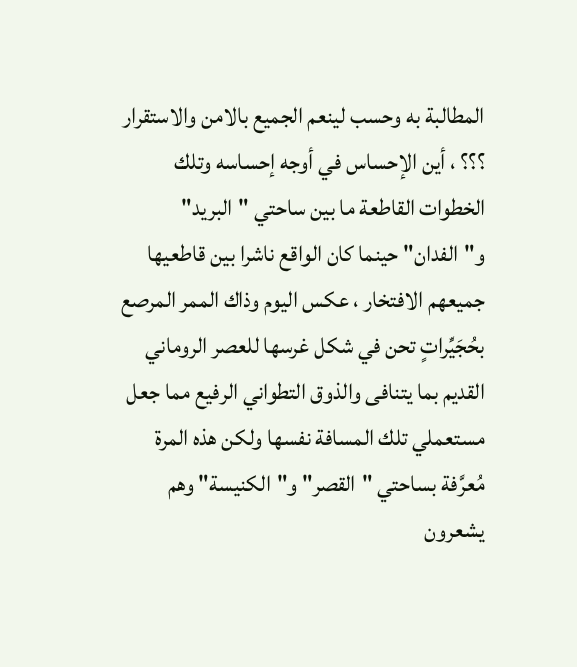المطالبة به وحسب لينعم الجميع بالامن والاستقرار ؟؟؟ ، أين الإحساس في أوجه إحساسه وتلك الخطوات القاطعة ما بين ساحتي "البريد" و"الفدان" حينما كان الواقع ناشرا بين قاطعيها جميعهم الافتخار ، عكس اليوم وذاك الممر المرصع بحُجَيِّراتٍ تحن في شكل غرسها للعصر الروماني القديم بما يتنافى والذوق التطواني الرفيع مما جعل مستعملي تلك المسافة نفسها ولكن هذه المرة مُعرَّفة بساحتي "القصر" و"الكنيسة" وهم يشعرون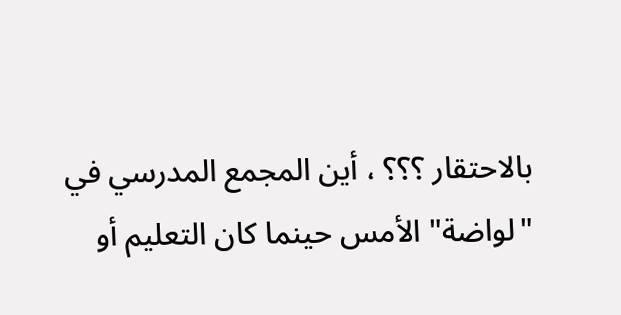بالاحتقار ؟؟؟ ، أين المجمع المدرسي في "لواضة" الأمس حينما كان التعليم أو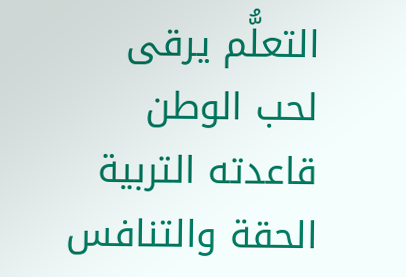التعلُّم يرقى لحب الوطن قاعدته التربية الحقة والتنافس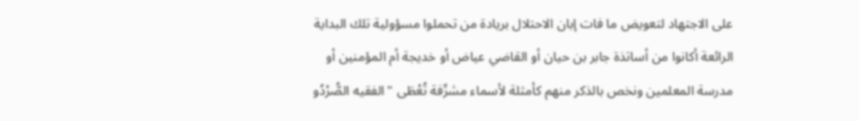على الاجتهاد لتعويض ما فات إبان الاحتلال بريادة من تحملوا مسؤولية تلك البداية الرائعة أكانوا من أساتذة جابر بن حيان أو القاضي عياض أو خديجة أم المؤمنين أو مدرسة المعلمين ونخص بالذكر منهم كأمثلة لأسماء مشرِّفة تُعْطَى "الفقيه الصُّرْدُو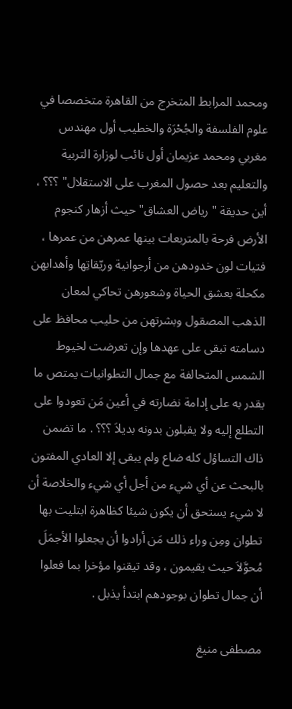ومحمد المرابط المتخرج من القاهرة متخصصا في علوم الفلسفة والجُحْرَة والخطيب أول مهندس مغربي ومحمد عزيمان أول نائب لوزارة التربية والتعليم بعد حصول المغرب على الاستقلال" ؟؟؟ ، أين حديقة "رياض العشاق" حيث أزهار كنجوم الأرض فرحة بالمتربعات بينها عمرهن من عمرها ، فتيات لون خدودهن من أرجوانية وريّقاتِها وأهدابهن مكحلة بعشق الحياة وشعورهن تحاكي لمعان الذهب المصقول وبشرتهن من حليب محافظ على دسامته تبقى على عهدها وإن تعرضت لخيوط الشمس المتحالفة مع جمال التطوانيات يمتص ما يقدر به على إدامة نضارته في أعين مَن تعودوا على التطلع إليه ولا يقبلون بدونه بديلاَ ؟؟؟ . ما تضمن ذاك التساؤل كله ضاع ولم يبقى إلا العادي المفتون بالبحث عن أي شيء من أجل أي شيء والخلاصة أن لا شيء يستحق أن يكون شيئا كظاهرة ابتليت بها تطوان ومِن وراء ذلك مَن أرادوا أن يجعلوا الأجمَلَ مُحوَّلاَ حيث يقيمون ، وقد تيقنوا مؤخرا بما فعلوا أن جمال تطوان بوجودهم ابتدأ يذبل .

مصطفى منيغ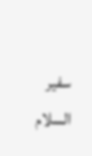سفير السلام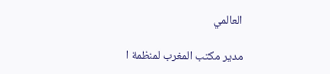العالمي

مدير مكتب المغرب لمنظمة ا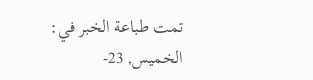تمت طباعة الخبر في: الخميس, 23-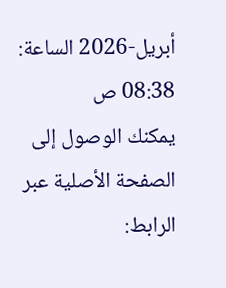أبريل-2026 الساعة: 08:38 ص
يمكنك الوصول إلى الصفحة الأصلية عبر الرابط: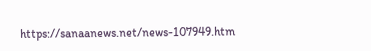https://sanaanews.net/news-107949.htm